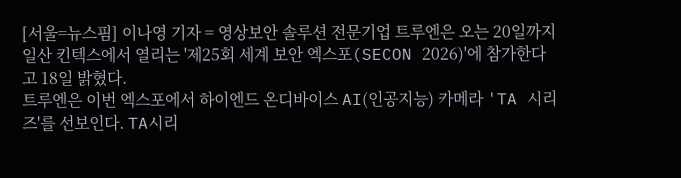[서울=뉴스핌] 이나영 기자 = 영상보안 솔루션 전문기업 트루엔은 오는 20일까지 일산 킨텍스에서 열리는 '제25회 세계 보안 엑스포(SECON 2026)'에 참가한다고 18일 밝혔다.
트루엔은 이번 엑스포에서 하이엔드 온디바이스 AI(인공지능) 카메라 'TA 시리즈'를 선보인다. TA시리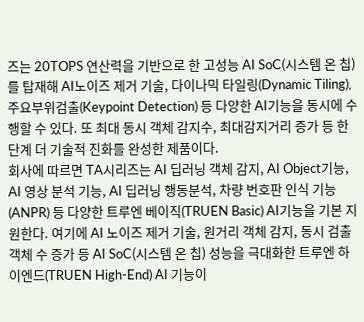즈는 20TOPS 연산력을 기반으로 한 고성능 AI SoC(시스템 온 칩)를 탑재해 AI노이즈 제거 기술, 다이나믹 타일링(Dynamic Tiling), 주요부위검출(Keypoint Detection) 등 다양한 AI기능을 동시에 수행할 수 있다. 또 최대 동시 객체 감지수, 최대감지거리 증가 등 한 단계 더 기술적 진화를 완성한 제품이다.
회사에 따르면 TA시리즈는 AI 딥러닝 객체 감지, AI Object기능, AI 영상 분석 기능, AI 딥러닝 행동분석, 차량 번호판 인식 기능(ANPR) 등 다양한 트루엔 베이직(TRUEN Basic) AI기능을 기본 지원한다. 여기에 AI 노이즈 제거 기술, 원거리 객체 감지, 동시 검출 객체 수 증가 등 AI SoC(시스템 온 칩) 성능을 극대화한 트루엔 하이엔드(TRUEN High-End) AI 기능이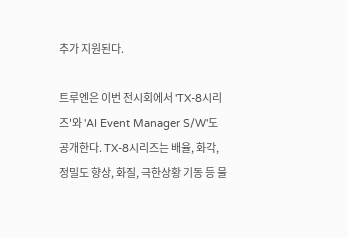추가 지원된다.

트루엔은 이번 전시회에서 'TX-8시리즈'와 'AI Event Manager S/W'도 공개한다. TX-8시리즈는 배율, 화각, 정밀도 향상, 화질, 극한상황 기동 등 물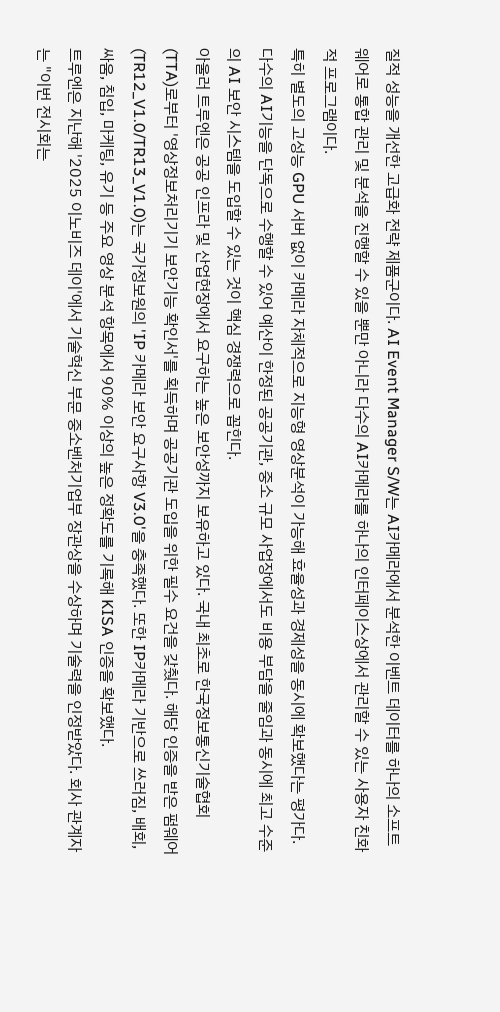질적 성능을 개선한 고급화 전략 제품군이다. AI Event Manager S/W는 AI카메라에서 분석한 이벤트 데이터를 하나의 소프트웨어로 통합 관리 및 분석을 진행할 수 있을 뿐만 아니라 다수의 AI카메라를 하나의 인터페이스상에서 관리할 수 있는 사용자 친화적 프로그램이다.
특히 별도의 고성능 GPU 서버 없이 카메라 자체적으로 지능형 영상분석이 가능해 효율성과 경제성을 동시에 확보했다는 평가다. 다수의 AI기능을 단독으로 수행할 수 있어 예산이 한정된 공공기관, 중소 규모 사업장에서도 비용 부담을 줄임과 동시에 최고 수준의 AI 보안 시스템을 도입할 수 있는 것이 핵심 경쟁력으로 꼽힌다.
아울러 트루엔은 공공 인프라 및 산업현장에서 요구하는 높은 보안성까지 보유하고 있다. 국내 최초로 한국정보통신기술협회(TTA)로부터 '영상정보처리기기 보안기능 확인서'를 획득하며 공공기관 도입을 위한 필수 요건을 갖췄다. 해당 인증을 받은 펌웨어(TR12_V1.0/TR13_V1.0)는 국가정보원의 'IP 카메라 보안 요구사항 V3.0'을 충족했다. 또한 IP카메라 기반으로 쓰러짐, 배회, 싸움, 침입, 마케팅, 유기 등 주요 영상 분석 항목에서 90% 이상의 높은 정확도를 기록해 KISA 인증을 확보했다.
트루엔은 지난해 '2025 이노비즈 데이'에서 기술혁신 부문 중소벤처기업부 장관상을 수상하며 기술력을 인정받았다. 회사 관계자는 "이번 전시회는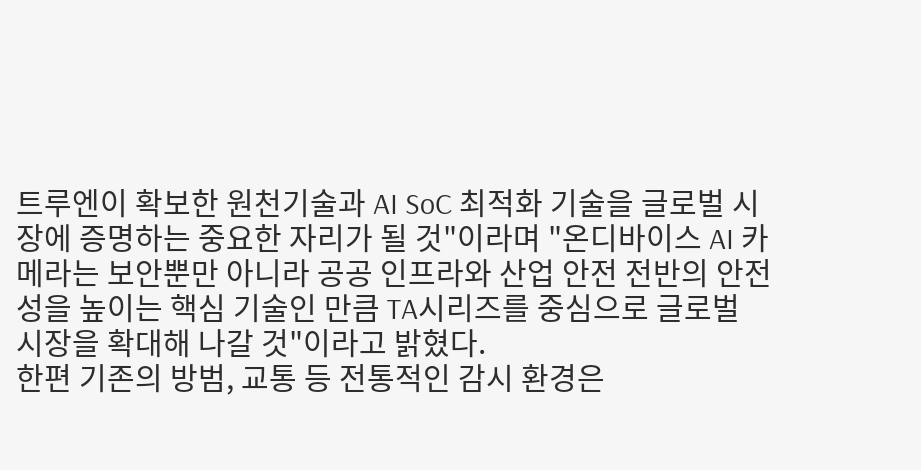트루엔이 확보한 원천기술과 AI SoC 최적화 기술을 글로벌 시장에 증명하는 중요한 자리가 될 것"이라며 "온디바이스 AI 카메라는 보안뿐만 아니라 공공 인프라와 산업 안전 전반의 안전성을 높이는 핵심 기술인 만큼 TA시리즈를 중심으로 글로벌 시장을 확대해 나갈 것"이라고 밝혔다.
한편 기존의 방범, 교통 등 전통적인 감시 환경은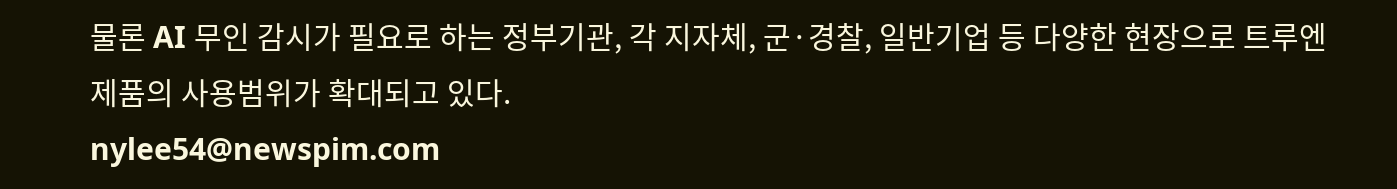물론 AI 무인 감시가 필요로 하는 정부기관, 각 지자체, 군·경찰, 일반기업 등 다양한 현장으로 트루엔 제품의 사용범위가 확대되고 있다.
nylee54@newspim.com